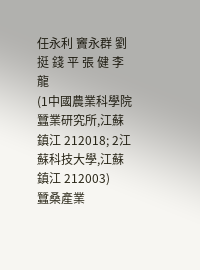任永利 竇永群 劉 挺 錢 平 張 健 李 龍
(1中國農業科學院蠶業研究所,江蘇鎮江 212018; 2江蘇科技大學,江蘇鎮江 212003)
蠶桑產業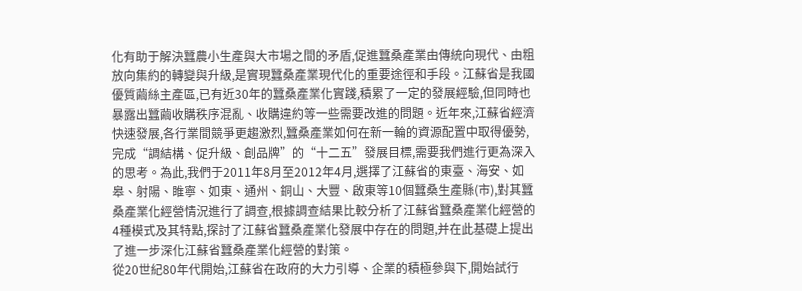化有助于解決蠶農小生產與大市場之間的矛盾,促進蠶桑產業由傳統向現代、由粗放向集約的轉變與升級,是實現蠶桑產業現代化的重要途徑和手段。江蘇省是我國優質繭絲主產區,已有近30年的蠶桑產業化實踐,積累了一定的發展經驗,但同時也暴露出蠶繭收購秩序混亂、收購違約等一些需要改進的問題。近年來,江蘇省經濟快速發展,各行業間競爭更趨激烈,蠶桑產業如何在新一輪的資源配置中取得優勢,完成“調結構、促升級、創品牌”的“十二五”發展目標,需要我們進行更為深入的思考。為此,我們于2011年8月至2012年4月,選擇了江蘇省的東臺、海安、如皋、射陽、睢寧、如東、通州、銅山、大豐、啟東等10個蠶桑生產縣(市),對其蠶桑產業化經營情況進行了調查,根據調查結果比較分析了江蘇省蠶桑產業化經營的4種模式及其特點,探討了江蘇省蠶桑產業化發展中存在的問題,并在此基礎上提出了進一步深化江蘇省蠶桑產業化經營的對策。
從20世紀80年代開始,江蘇省在政府的大力引導、企業的積極參與下,開始試行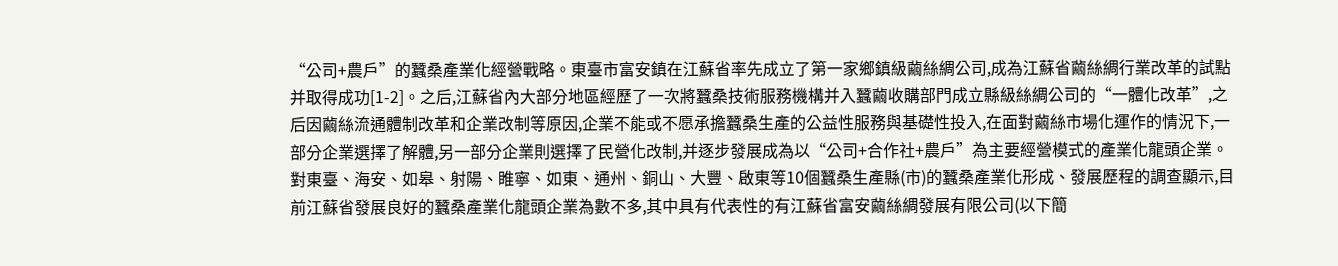“公司+農戶”的蠶桑產業化經營戰略。東臺市富安鎮在江蘇省率先成立了第一家鄉鎮級繭絲綢公司,成為江蘇省繭絲綢行業改革的試點并取得成功[1-2]。之后,江蘇省內大部分地區經歷了一次將蠶桑技術服務機構并入蠶繭收購部門成立縣級絲綢公司的“一體化改革”,之后因繭絲流通體制改革和企業改制等原因,企業不能或不愿承擔蠶桑生產的公益性服務與基礎性投入,在面對繭絲市場化運作的情況下,一部分企業選擇了解體,另一部分企業則選擇了民營化改制,并逐步發展成為以“公司+合作社+農戶”為主要經營模式的產業化龍頭企業。
對東臺、海安、如皋、射陽、睢寧、如東、通州、銅山、大豐、啟東等10個蠶桑生產縣(市)的蠶桑產業化形成、發展歷程的調查顯示,目前江蘇省發展良好的蠶桑產業化龍頭企業為數不多,其中具有代表性的有江蘇省富安繭絲綢發展有限公司(以下簡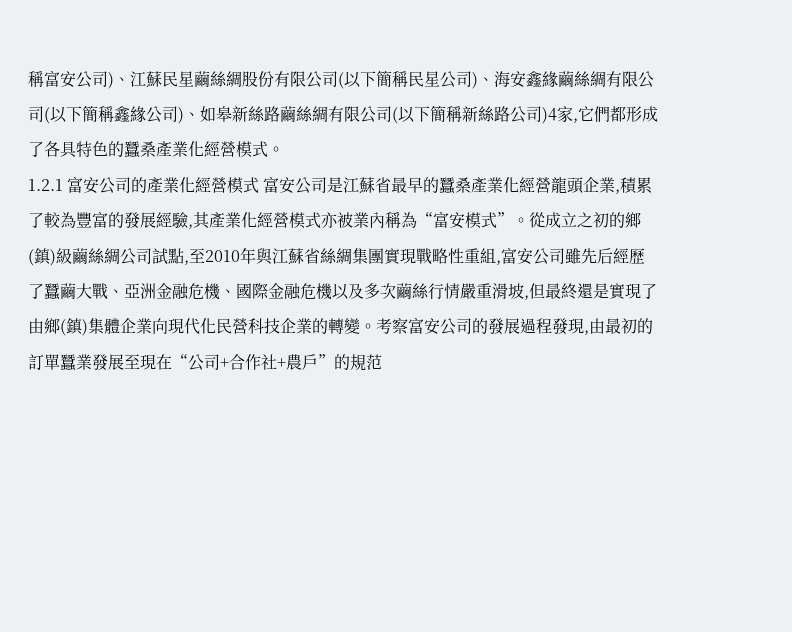稱富安公司)、江蘇民星繭絲綢股份有限公司(以下簡稱民星公司)、海安鑫緣繭絲綢有限公司(以下簡稱鑫緣公司)、如皋新絲路繭絲綢有限公司(以下簡稱新絲路公司)4家,它們都形成了各具特色的蠶桑產業化經營模式。
1.2.1 富安公司的產業化經營模式 富安公司是江蘇省最早的蠶桑產業化經營龍頭企業,積累了較為豐富的發展經驗,其產業化經營模式亦被業內稱為“富安模式”。從成立之初的鄉(鎮)級繭絲綢公司試點,至2010年與江蘇省絲綢集團實現戰略性重組,富安公司雖先后經歷了蠶繭大戰、亞洲金融危機、國際金融危機以及多次繭絲行情嚴重滑坡,但最終還是實現了由鄉(鎮)集體企業向現代化民營科技企業的轉變。考察富安公司的發展過程發現,由最初的訂單蠶業發展至現在“公司+合作社+農戶”的規范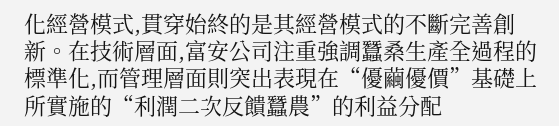化經營模式,貫穿始終的是其經營模式的不斷完善創新。在技術層面,富安公司注重強調蠶桑生產全過程的標準化,而管理層面則突出表現在“優繭優價”基礎上所實施的“利潤二次反饋蠶農”的利益分配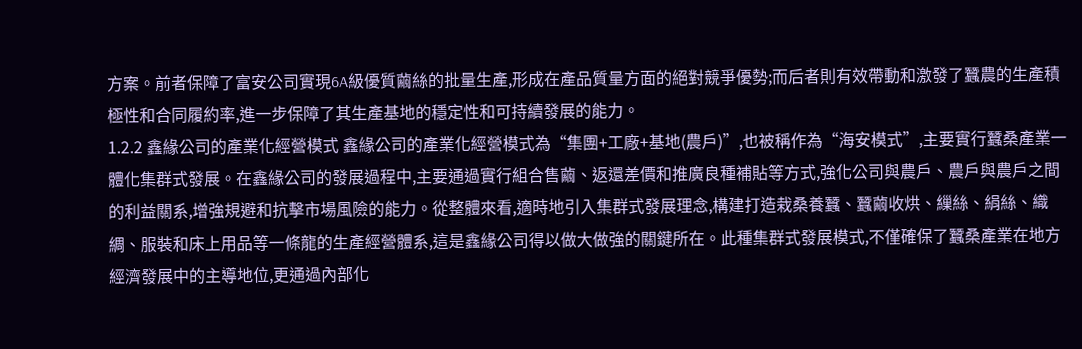方案。前者保障了富安公司實現6A級優質繭絲的批量生產,形成在產品質量方面的絕對競爭優勢;而后者則有效帶動和激發了蠶農的生產積極性和合同履約率,進一步保障了其生產基地的穩定性和可持續發展的能力。
1.2.2 鑫緣公司的產業化經營模式 鑫緣公司的產業化經營模式為“集團+工廠+基地(農戶)”,也被稱作為“海安模式”,主要實行蠶桑產業一體化集群式發展。在鑫緣公司的發展過程中,主要通過實行組合售繭、返還差價和推廣良種補貼等方式,強化公司與農戶、農戶與農戶之間的利益關系,增強規避和抗擊市場風險的能力。從整體來看,適時地引入集群式發展理念,構建打造栽桑養蠶、蠶繭收烘、繅絲、絹絲、織綢、服裝和床上用品等一條龍的生產經營體系,這是鑫緣公司得以做大做強的關鍵所在。此種集群式發展模式,不僅確保了蠶桑產業在地方經濟發展中的主導地位,更通過內部化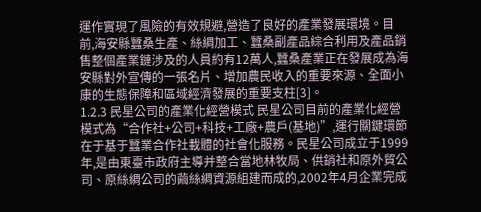運作實現了風險的有效規避,營造了良好的產業發展環境。目前,海安縣蠶桑生產、絲綢加工、蠶桑副產品綜合利用及產品銷售整個產業鏈涉及的人員約有12萬人,蠶桑產業正在發展成為海安縣對外宣傳的一張名片、增加農民收入的重要來源、全面小康的生態保障和區域經濟發展的重要支柱[3]。
1.2.3 民星公司的產業化經營模式 民星公司目前的產業化經營模式為“合作社+公司+科技+工廠+農戶(基地)”,運行關鍵環節在于基于蠶業合作社載體的社會化服務。民星公司成立于1999年,是由東臺市政府主導并整合當地林牧局、供銷社和原外貿公司、原絲綢公司的繭絲綢資源組建而成的,2002年4月企業完成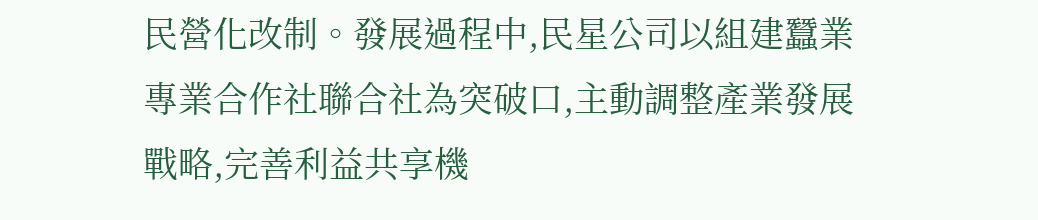民營化改制。發展過程中,民星公司以組建蠶業專業合作社聯合社為突破口,主動調整產業發展戰略,完善利益共享機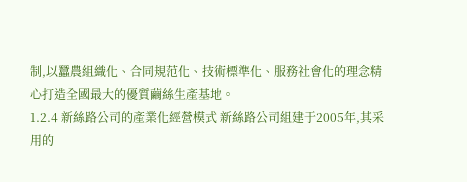制,以蠶農組織化、合同規范化、技術標準化、服務社會化的理念精心打造全國最大的優質繭絲生產基地。
1.2.4 新絲路公司的產業化經營模式 新絲路公司組建于2005年,其采用的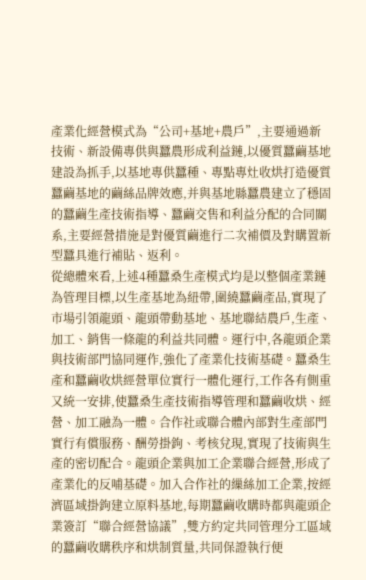產業化經營模式為“公司+基地+農戶”,主要通過新技術、新設備專供與蠶農形成利益鏈,以優質蠶繭基地建設為抓手,以基地專供蠶種、專點專灶收烘打造優質蠶繭基地的繭絲品牌效應,并與基地縣蠶農建立了穩固的蠶繭生產技術指導、蠶繭交售和利益分配的合同關系,主要經營措施是對優質繭進行二次補價及對購置新型蠶具進行補貼、返利。
從總體來看,上述4種蠶桑生產模式均是以整個產業鏈為管理目標,以生產基地為紐帶,圍繞蠶繭產品,實現了市場引領龍頭、龍頭帶動基地、基地聯結農戶,生產、加工、銷售一條龍的利益共同體。運行中,各龍頭企業與技術部門協同運作,強化了產業化技術基礎。蠶桑生產和蠶繭收烘經營單位實行一體化運行,工作各有側重又統一安排,使蠶桑生產技術指導管理和蠶繭收烘、經營、加工融為一體。合作社或聯合體內部對生產部門實行有償服務、酬勞掛鉤、考核兌現,實現了技術與生產的密切配合。龍頭企業與加工企業聯合經營,形成了產業化的反哺基礎。加入合作社的繅絲加工企業,按經濟區域掛鉤建立原料基地,每期蠶繭收購時都與龍頭企業簽訂“聯合經營協議”,雙方約定共同管理分工區域的蠶繭收購秩序和烘制質量,共同保證執行便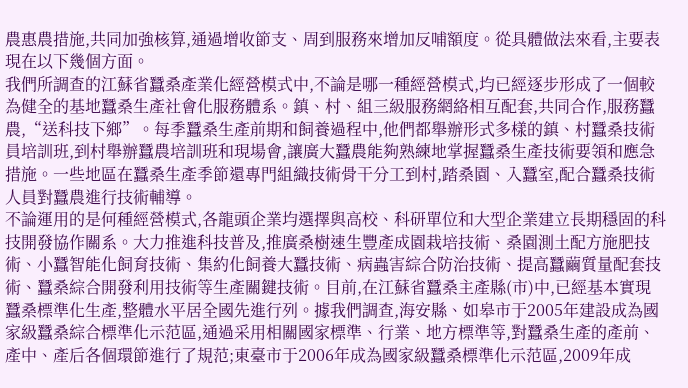農惠農措施,共同加強核算,通過增收節支、周到服務來增加反哺額度。從具體做法來看,主要表現在以下幾個方面。
我們所調查的江蘇省蠶桑產業化經營模式中,不論是哪一種經營模式,均已經逐步形成了一個較為健全的基地蠶桑生產社會化服務體系。鎮、村、組三級服務網絡相互配套,共同合作,服務蠶農,“送科技下鄉”。每季蠶桑生產前期和飼養過程中,他們都舉辦形式多樣的鎮、村蠶桑技術員培訓班,到村舉辦蠶農培訓班和現場會,讓廣大蠶農能夠熟練地掌握蠶桑生產技術要領和應急措施。一些地區在蠶桑生產季節還專門組織技術骨干分工到村,踏桑園、入蠶室,配合蠶桑技術人員對蠶農進行技術輔導。
不論運用的是何種經營模式,各龍頭企業均選擇與高校、科研單位和大型企業建立長期穩固的科技開發協作關系。大力推進科技普及,推廣桑樹速生豐產成園栽培技術、桑園測土配方施肥技術、小蠶智能化飼育技術、集約化飼養大蠶技術、病蟲害綜合防治技術、提高蠶繭質量配套技術、蠶桑綜合開發利用技術等生產關鍵技術。目前,在江蘇省蠶桑主產縣(市)中,已經基本實現蠶桑標準化生產,整體水平居全國先進行列。據我們調查,海安縣、如皋市于2005年建設成為國家級蠶桑綜合標準化示范區,通過采用相關國家標準、行業、地方標準等,對蠶桑生產的產前、產中、產后各個環節進行了規范;東臺市于2006年成為國家級蠶桑標準化示范區,2009年成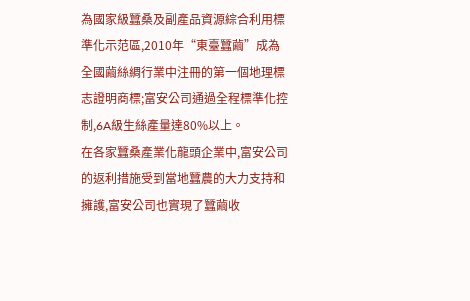為國家級蠶桑及副產品資源綜合利用標準化示范區,2010年“東臺蠶繭”成為全國繭絲綢行業中注冊的第一個地理標志證明商標;富安公司通過全程標準化控制,6A級生絲產量達80%以上。
在各家蠶桑產業化龍頭企業中,富安公司的返利措施受到當地蠶農的大力支持和擁護,富安公司也實現了蠶繭收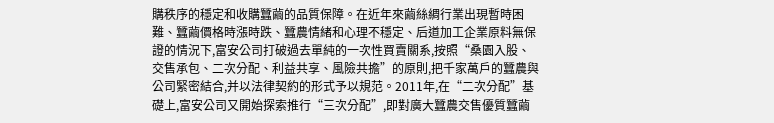購秩序的穩定和收購蠶繭的品質保障。在近年來繭絲綢行業出現暫時困難、蠶繭價格時漲時跌、蠶農情緒和心理不穩定、后道加工企業原料無保證的情況下,富安公司打破過去單純的一次性買賣關系,按照“桑園入股、交售承包、二次分配、利益共享、風險共擔”的原則,把千家萬戶的蠶農與公司緊密結合,并以法律契約的形式予以規范。2011年,在“二次分配”基礎上,富安公司又開始探索推行“三次分配”,即對廣大蠶農交售優質蠶繭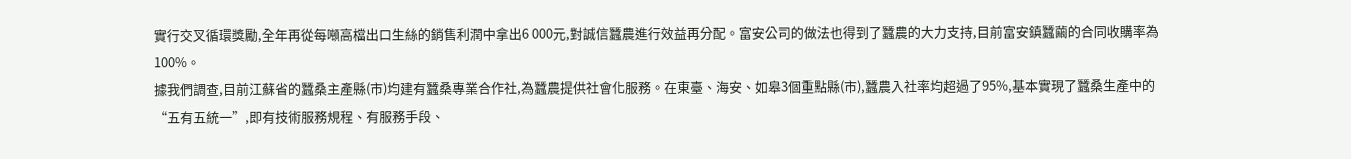實行交叉循環獎勵,全年再從每噸高檔出口生絲的銷售利潤中拿出6 000元,對誠信蠶農進行效益再分配。富安公司的做法也得到了蠶農的大力支持,目前富安鎮蠶繭的合同收購率為100%。
據我們調查,目前江蘇省的蠶桑主產縣(市)均建有蠶桑專業合作社,為蠶農提供社會化服務。在東臺、海安、如皋3個重點縣(市),蠶農入社率均超過了95%,基本實現了蠶桑生產中的“五有五統一”,即有技術服務規程、有服務手段、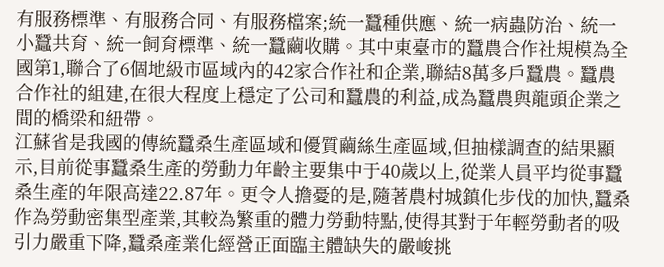有服務標準、有服務合同、有服務檔案;統一蠶種供應、統一病蟲防治、統一小蠶共育、統一飼育標準、統一蠶繭收購。其中東臺市的蠶農合作社規模為全國第1,聯合了6個地級市區域內的42家合作社和企業,聯結8萬多戶蠶農。蠶農合作社的組建,在很大程度上穩定了公司和蠶農的利益,成為蠶農與龍頭企業之間的橋梁和紐帶。
江蘇省是我國的傳統蠶桑生產區域和優質繭絲生產區域,但抽樣調查的結果顯示,目前從事蠶桑生產的勞動力年齡主要集中于40歲以上,從業人員平均從事蠶桑生產的年限高達22.87年。更令人擔憂的是,隨著農村城鎮化步伐的加快,蠶桑作為勞動密集型產業,其較為繁重的體力勞動特點,使得其對于年輕勞動者的吸引力嚴重下降,蠶桑產業化經營正面臨主體缺失的嚴峻挑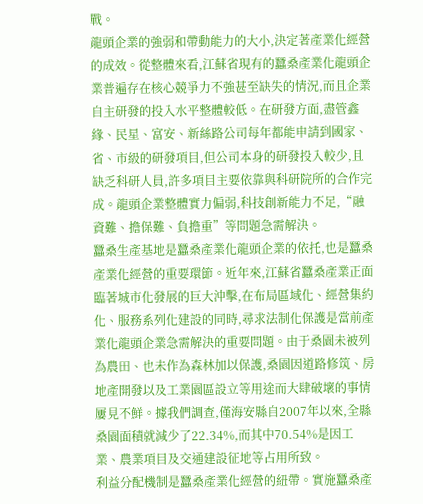戰。
龍頭企業的強弱和帶動能力的大小,決定著產業化經營的成效。從整體來看,江蘇省現有的蠶桑產業化龍頭企業普遍存在核心競爭力不強甚至缺失的情況,而且企業自主研發的投入水平整體較低。在研發方面,盡管鑫緣、民星、富安、新絲路公司每年都能申請到國家、省、市級的研發項目,但公司本身的研發投入較少,且缺乏科研人員,許多項目主要依靠與科研院所的合作完成。龍頭企業整體實力偏弱,科技創新能力不足,“融資難、擔保難、負擔重”等問題急需解決。
蠶桑生產基地是蠶桑產業化龍頭企業的依托,也是蠶桑產業化經營的重要環節。近年來,江蘇省蠶桑產業正面臨著城市化發展的巨大沖擊,在布局區域化、經營集約化、服務系列化建設的同時,尋求法制化保護是當前產業化龍頭企業急需解決的重要問題。由于桑園未被列為農田、也未作為森林加以保護,桑園因道路修筑、房地產開發以及工業園區設立等用途而大肆破壞的事情屢見不鮮。據我們調查,僅海安縣自2007年以來,全縣桑園面積就減少了22.34%,而其中70.54%是因工業、農業項目及交通建設征地等占用所致。
利益分配機制是蠶桑產業化經營的紐帶。實施蠶桑產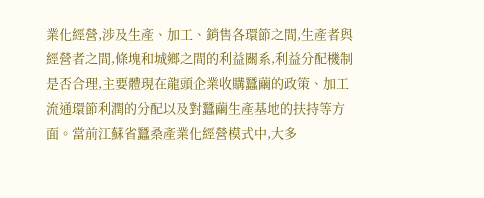業化經營,涉及生產、加工、銷售各環節之間,生產者與經營者之間,條塊和城鄉之間的利益關系,利益分配機制是否合理,主要體現在龍頭企業收購蠶繭的政策、加工流通環節利潤的分配以及對蠶繭生產基地的扶持等方面。當前江蘇省蠶桑產業化經營模式中,大多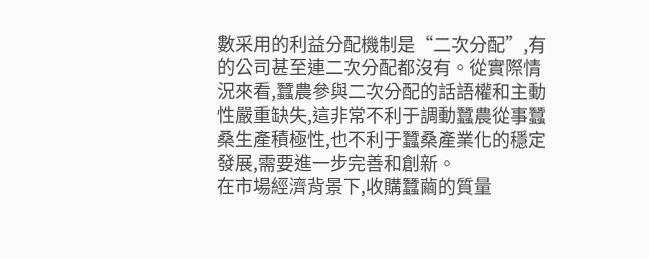數采用的利益分配機制是“二次分配”,有的公司甚至連二次分配都沒有。從實際情況來看,蠶農參與二次分配的話語權和主動性嚴重缺失,這非常不利于調動蠶農從事蠶桑生產積極性,也不利于蠶桑產業化的穩定發展,需要進一步完善和創新。
在市場經濟背景下,收購蠶繭的質量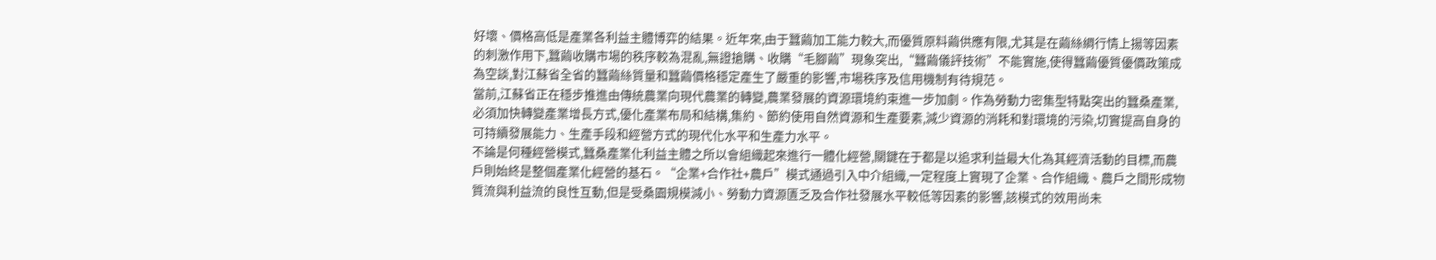好壞、價格高低是產業各利益主體博弈的結果。近年來,由于蠶繭加工能力較大,而優質原料繭供應有限,尤其是在繭絲綢行情上揚等因素的刺激作用下,蠶繭收購市場的秩序較為混亂,無證搶購、收購“毛腳繭”現象突出,“蠶繭儀評技術”不能實施,使得蠶繭優質優價政策成為空談,對江蘇省全省的蠶繭絲質量和蠶繭價格穩定產生了嚴重的影響,市場秩序及信用機制有待規范。
當前,江蘇省正在穩步推進由傳統農業向現代農業的轉變,農業發展的資源環境約束進一步加劇。作為勞動力密集型特點突出的蠶桑產業,必須加快轉變產業增長方式,優化產業布局和結構,集約、節約使用自然資源和生產要素,減少資源的消耗和對環境的污染,切實提高自身的可持續發展能力、生產手段和經營方式的現代化水平和生產力水平。
不論是何種經營模式,蠶桑產業化利益主體之所以會組織起來進行一體化經營,關鍵在于都是以追求利益最大化為其經濟活動的目標,而農戶則始終是整個產業化經營的基石。“企業+合作社+農戶”模式通過引入中介組織,一定程度上實現了企業、合作組織、農戶之間形成物質流與利益流的良性互動,但是受桑園規模減小、勞動力資源匱乏及合作社發展水平較低等因素的影響,該模式的效用尚未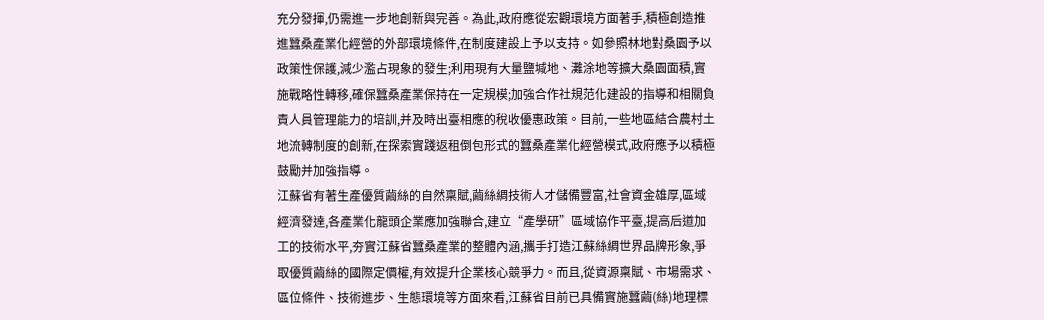充分發揮,仍需進一步地創新與完善。為此,政府應從宏觀環境方面著手,積極創造推進蠶桑產業化經營的外部環境條件,在制度建設上予以支持。如參照林地對桑園予以政策性保護,減少濫占現象的發生;利用現有大量鹽堿地、灘涂地等擴大桑園面積,實施戰略性轉移,確保蠶桑產業保持在一定規模;加強合作社規范化建設的指導和相關負責人員管理能力的培訓,并及時出臺相應的稅收優惠政策。目前,一些地區結合農村土地流轉制度的創新,在探索實踐返租倒包形式的蠶桑產業化經營模式,政府應予以積極鼓勵并加強指導。
江蘇省有著生產優質繭絲的自然稟賦,繭絲綢技術人才儲備豐富,社會資金雄厚,區域經濟發達,各產業化龍頭企業應加強聯合,建立“產學研”區域協作平臺,提高后道加工的技術水平,夯實江蘇省蠶桑產業的整體內涵,攜手打造江蘇絲綢世界品牌形象,爭取優質繭絲的國際定價權,有效提升企業核心競爭力。而且,從資源稟賦、市場需求、區位條件、技術進步、生態環境等方面來看,江蘇省目前已具備實施蠶繭(絲)地理標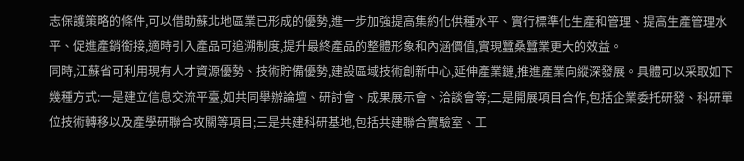志保護策略的條件,可以借助蘇北地區業已形成的優勢,進一步加強提高集約化供種水平、實行標準化生產和管理、提高生產管理水平、促進產銷銜接,適時引入產品可追溯制度,提升最終產品的整體形象和內涵價值,實現蠶桑蠶業更大的效益。
同時,江蘇省可利用現有人才資源優勢、技術貯備優勢,建設區域技術創新中心,延伸產業鏈,推進產業向縱深發展。具體可以采取如下幾種方式:一是建立信息交流平臺,如共同舉辦論壇、研討會、成果展示會、洽談會等;二是開展項目合作,包括企業委托研發、科研單位技術轉移以及產學研聯合攻關等項目;三是共建科研基地,包括共建聯合實驗室、工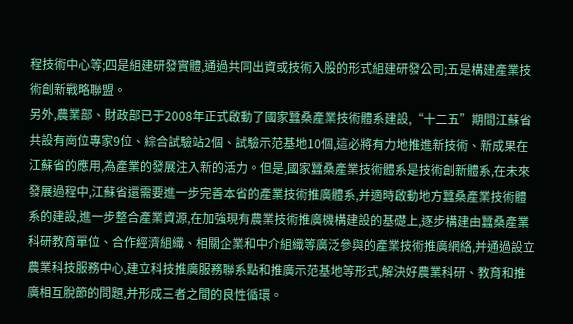程技術中心等;四是組建研發實體,通過共同出資或技術入股的形式組建研發公司;五是構建產業技術創新戰略聯盟。
另外,農業部、財政部已于2008年正式啟動了國家蠶桑產業技術體系建設,“十二五”期間江蘇省共設有崗位專家9位、綜合試驗站2個、試驗示范基地10個,這必將有力地推進新技術、新成果在江蘇省的應用,為產業的發展注入新的活力。但是,國家蠶桑產業技術體系是技術創新體系,在未來發展過程中,江蘇省還需要進一步完善本省的產業技術推廣體系,并適時啟動地方蠶桑產業技術體系的建設,進一步整合產業資源,在加強現有農業技術推廣機構建設的基礎上,逐步構建由蠶桑產業科研教育單位、合作經濟組織、相關企業和中介組織等廣泛參與的產業技術推廣網絡,并通過設立農業科技服務中心,建立科技推廣服務聯系點和推廣示范基地等形式,解決好農業科研、教育和推廣相互脫節的問題,并形成三者之間的良性循環。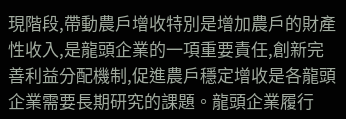現階段,帶動農戶增收特別是增加農戶的財產性收入,是龍頭企業的一項重要責任,創新完善利益分配機制,促進農戶穩定增收是各龍頭企業需要長期研究的課題。龍頭企業履行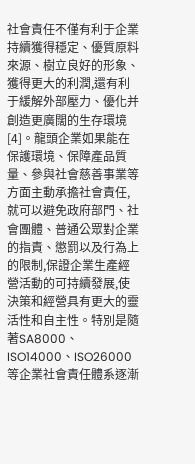社會責任不僅有利于企業持續獲得穩定、優質原料來源、樹立良好的形象、獲得更大的利潤,還有利于緩解外部壓力、優化并創造更廣闊的生存環境[4]。龍頭企業如果能在保護環境、保障產品質量、參與社會慈善事業等方面主動承擔社會責任,就可以避免政府部門、社會團體、普通公眾對企業的指責、懲罰以及行為上的限制,保證企業生產經營活動的可持續發展,使決策和經營具有更大的靈活性和自主性。特別是隨著SA8000、ISO14000、ISO26000等企業社會責任體系逐漸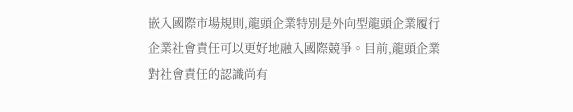嵌入國際市場規則,龍頭企業特別是外向型龍頭企業履行企業社會責任可以更好地融入國際競爭。目前,龍頭企業對社會責任的認識尚有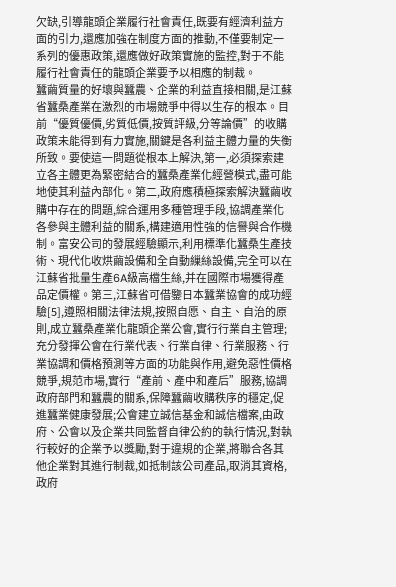欠缺,引導龍頭企業履行社會責任,既要有經濟利益方面的引力,還應加強在制度方面的推動,不僅要制定一系列的優惠政策,還應做好政策實施的監控,對于不能履行社會責任的龍頭企業要予以相應的制裁。
蠶繭質量的好壞與蠶農、企業的利益直接相關,是江蘇省蠶桑產業在激烈的市場競爭中得以生存的根本。目前“優質優價,劣質低價,按質評級,分等論價”的收購政策未能得到有力實施,關鍵是各利益主體力量的失衡所致。要使這一問題從根本上解決,第一,必須探索建立各主體更為緊密結合的蠶桑產業化經營模式,盡可能地使其利益內部化。第二,政府應積極探索解決蠶繭收購中存在的問題,綜合運用多種管理手段,協調產業化各參與主體利益的關系,構建適用性強的信譽與合作機制。富安公司的發展經驗顯示,利用標準化蠶桑生產技術、現代化收烘繭設備和全自動繅絲設備,完全可以在江蘇省批量生產6A級高檔生絲,并在國際市場獲得產品定價權。第三,江蘇省可借鑒日本蠶業協會的成功經驗[5],遵照相關法律法規,按照自愿、自主、自治的原則,成立蠶桑產業化龍頭企業公會,實行行業自主管理;充分發揮公會在行業代表、行業自律、行業服務、行業協調和價格預測等方面的功能與作用,避免惡性價格競爭,規范市場,實行“產前、產中和產后”服務,協調政府部門和蠶農的關系,保障蠶繭收購秩序的穩定,促進蠶業健康發展;公會建立誠信基金和誠信檔案,由政府、公會以及企業共同監督自律公約的執行情況,對執行較好的企業予以獎勵,對于違規的企業,將聯合各其他企業對其進行制裁,如抵制該公司產品,取消其資格,政府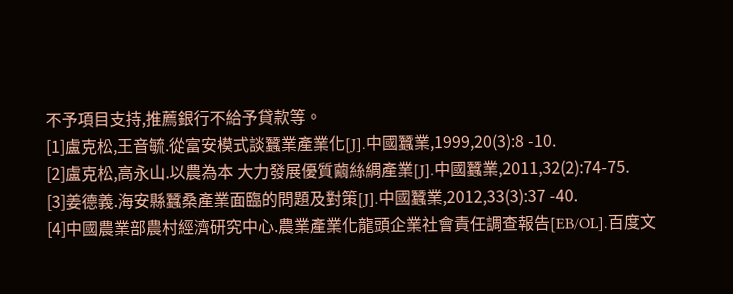不予項目支持,推薦銀行不給予貸款等。
[1]盧克松,王音毓.從富安模式談蠶業產業化[J].中國蠶業,1999,20(3):8 -10.
[2]盧克松,高永山.以農為本 大力發展優質繭絲綢產業[J].中國蠶業,2011,32(2):74-75.
[3]姜德義.海安縣蠶桑產業面臨的問題及對策[J].中國蠶業,2012,33(3):37 -40.
[4]中國農業部農村經濟研究中心.農業產業化龍頭企業社會責任調查報告[EB/OL].百度文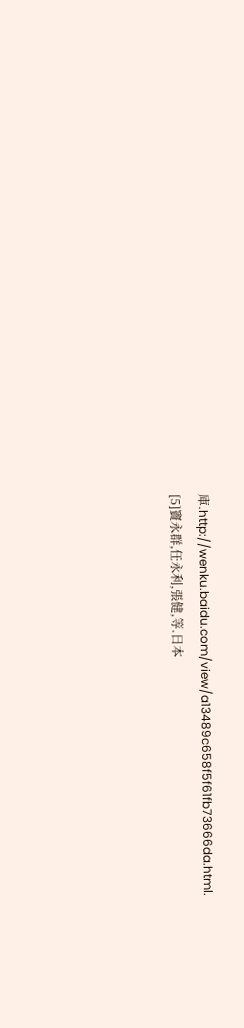庫.http://wenku.baidu.com/view/a13489c658f5f61fb73666da.html.
[5]竇永群,任永利,張健,等.日本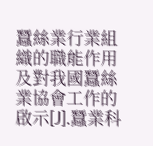蠶絲業行業組織的職能作用及對我國蠶絲業協會工作的啟示[J].蠶業科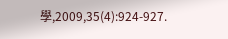學,2009,35(4):924-927.